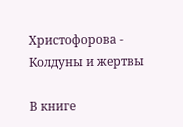Христофорова - Колдуны и жертвы

В книге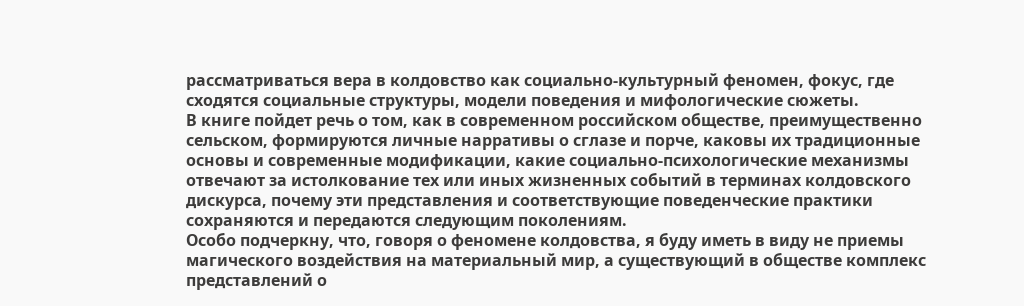рассматриваться вера в колдовство как социально-культурный феномен, фокус, где сходятся социальные структуры, модели поведения и мифологические сюжеты.
В книге пойдет речь о том, как в современном российском обществе, преимущественно сельском, формируются личные нарративы о сглазе и порче, каковы их традиционные основы и современные модификации, какие социально-психологические механизмы отвечают за истолкование тех или иных жизненных событий в терминах колдовского дискурса, почему эти представления и соответствующие поведенческие практики сохраняются и передаются следующим поколениям.
Особо подчеркну, что, говоря о феномене колдовства, я буду иметь в виду не приемы магического воздействия на материальный мир, а существующий в обществе комплекс представлений о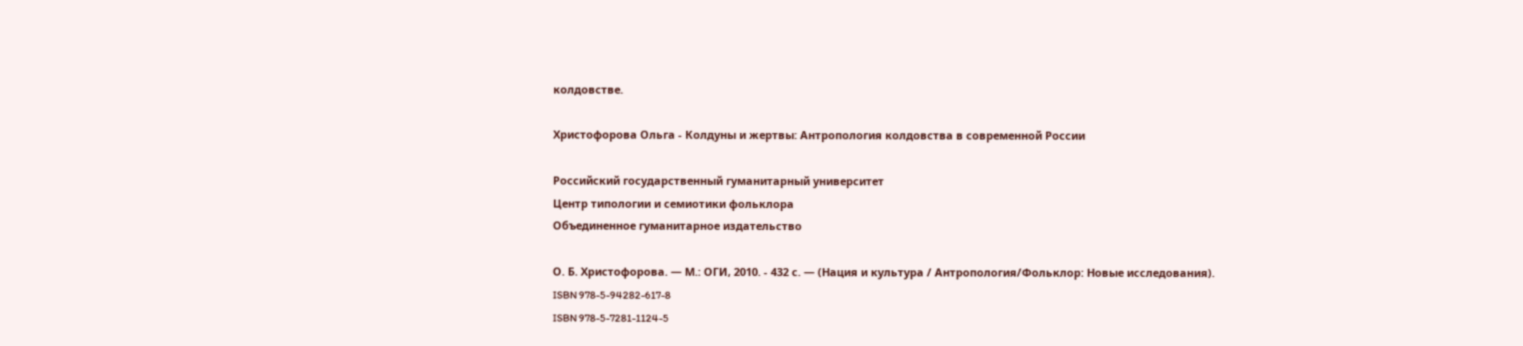колдовстве.

Христофорова Ольга - Колдуны и жертвы: Антропология колдовства в современной России

Российский государственный гуманитарный университет
Центр типологии и семиотики фольклора
Объединенное гуманитарное издательство

О. Б. Христофорова. — М.: ОГИ, 2010. - 432 с. — (Нация и культура / Антропология/Фольклор: Новые исследования).
ISBN 978-5-94282-617-8
ISBN 978-5-7281-1124-5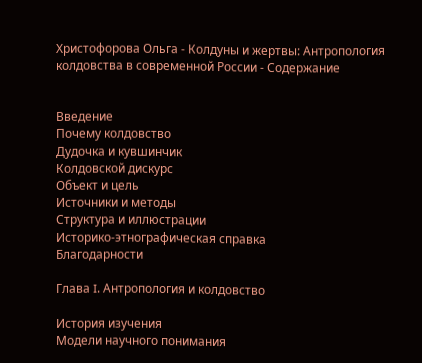Христофорова Ольга - Колдуны и жертвы: Антропология колдовства в современной России - Содержание


Введение
Почему колдовство
Дудочка и кувшинчик
Колдовской дискурс
Объект и цель
Источники и методы
Структура и иллюстрации
Историко-этнографическая справка
Благодарности

Глава I. Антропология и колдовство

История изучения
Модели научного понимания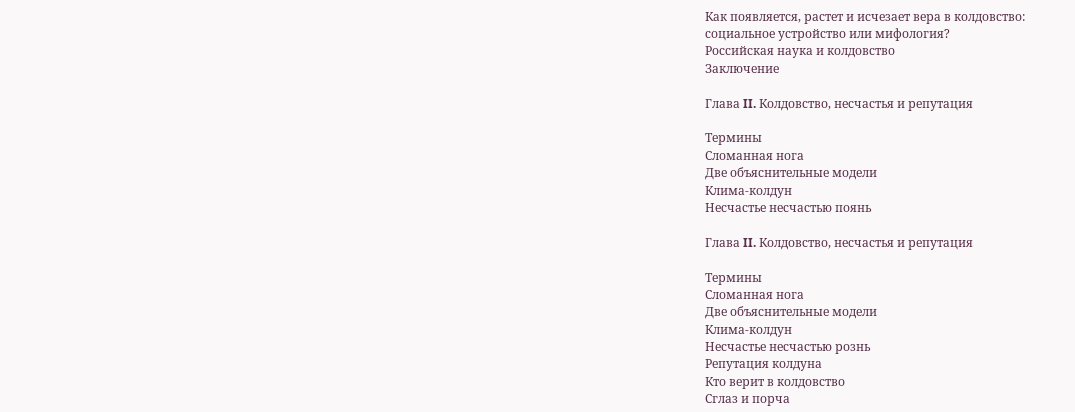Как появляется, растет и исчезает вера в колдовство:
социальное устройство или мифология?
Российская наука и колдовство
Заключение

Глава II. Колдовство, несчастья и репутация

Термины
Сломанная нога
Две объяснительные модели
Клима-колдун
Несчастье несчастью поянь

Глава II. Колдовство, несчастья и репутация

Термины
Сломанная нога
Две объяснительные модели
Клима-колдун
Несчастье несчастью рознь
Репутация колдуна
Кто верит в колдовство
Сглаз и порча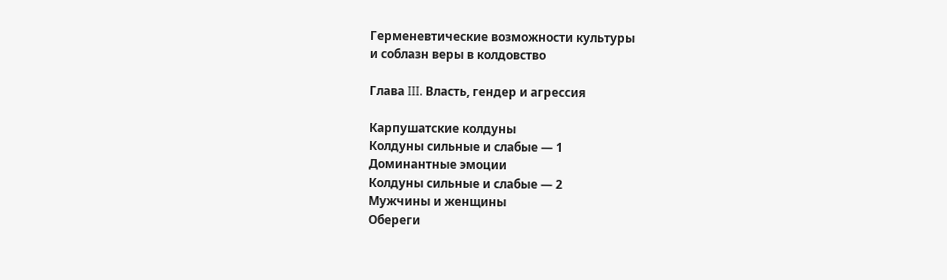Герменевтические возможности культуры
и соблазн веры в колдовство

Глава III. Власть, гендер и агрессия

Карпушатские колдуны
Колдуны сильные и слабые — 1
Доминантные эмоции
Колдуны сильные и слабые — 2
Мужчины и женщины
Обереги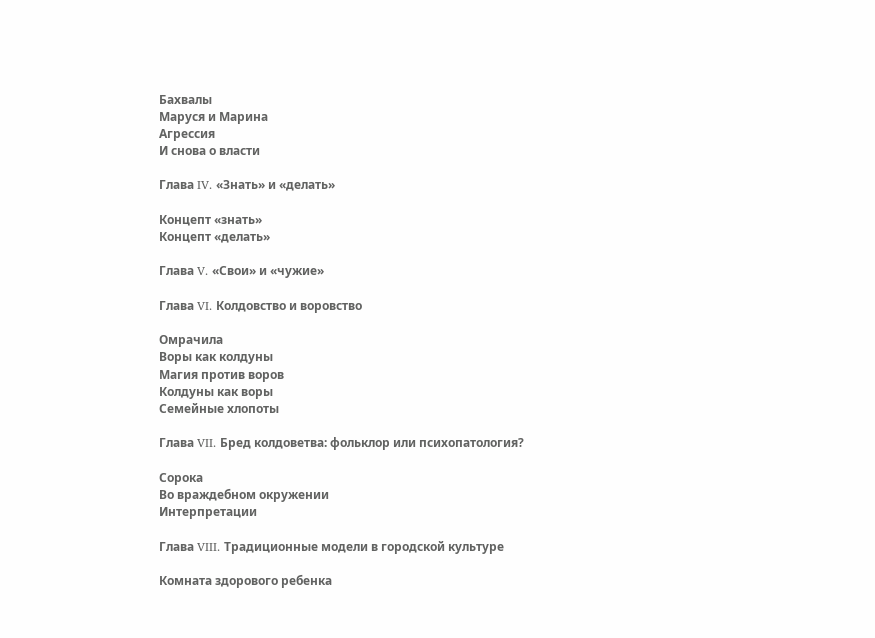Бахвалы
Маруся и Марина
Агрессия
И снова о власти

Глава IV. «Знать» и «делать»

Концепт «знать»
Концепт «делать»

Глава V. «Свои» и «чужие»

Глава VI. Колдовство и воровство

Омрачила
Воры как колдуны
Магия против воров
Колдуны как воры
Семейные хлопоты

Глава VII. Бред колдоветва: фольклор или психопатология?

Сорока
Во враждебном окружении
Интерпретации

Глава VIII. Традиционные модели в городской культуре

Комната здорового ребенка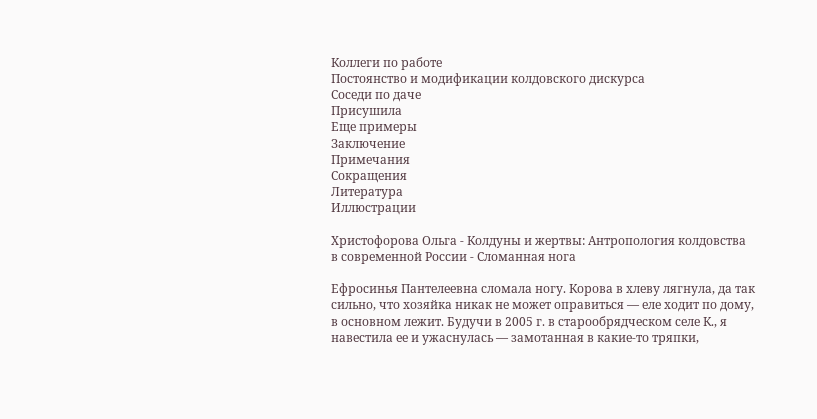Коллеги по работе
Постоянство и модификации колдовского дискурса
Соседи по даче
Присушила
Еще примеры
Заключение
Примечания
Сокращения
Литература
Иллюстрации

Христофорова Ольга - Колдуны и жертвы: Антропология колдовства в современной России - Сломанная нога

Ефросинья Пантелеевна сломала ногу. Корова в хлеву лягнула, да так сильно, что хозяйка никак не может оправиться — еле ходит по дому, в основном лежит. Будучи в 2005 г. в старообрядческом селе К., я навестила ее и ужаснулась — замотанная в какие-то тряпки,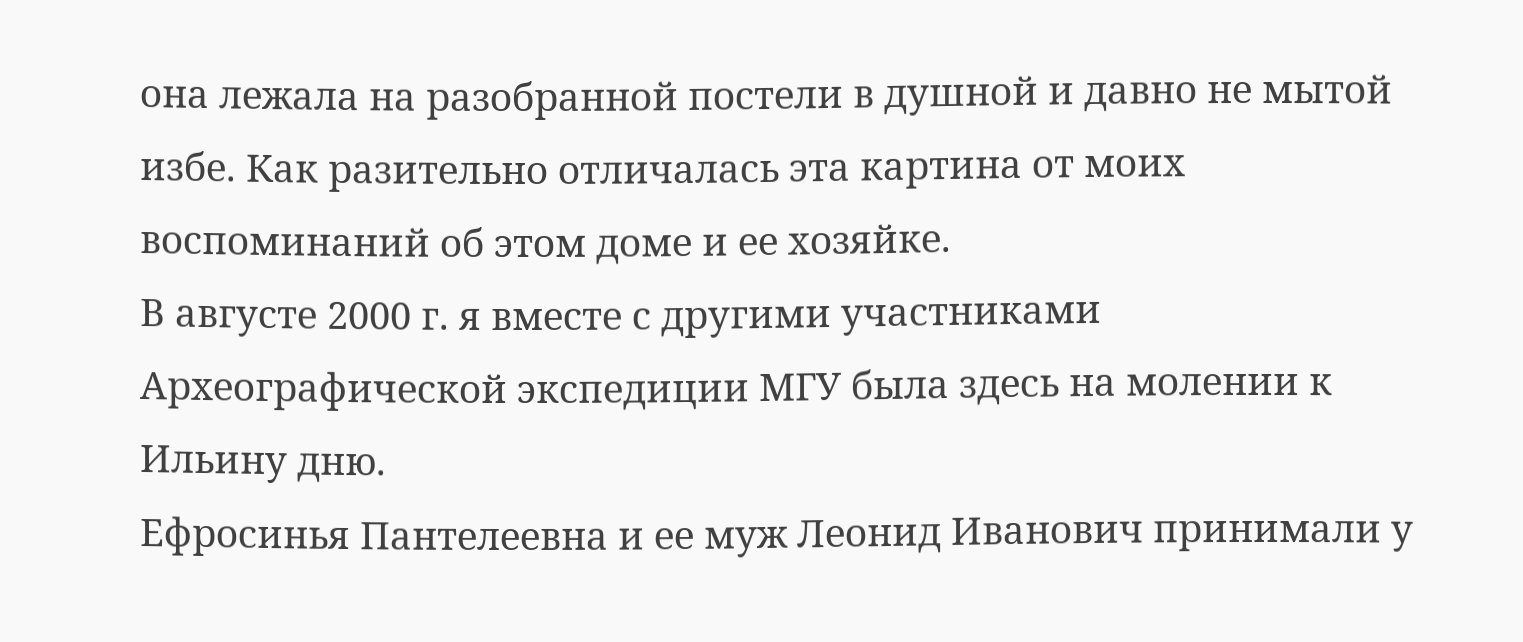она лежала на разобранной постели в душной и давно не мытой избе. Как разительно отличалась эта картина от моих воспоминаний об этом доме и ее хозяйке.
В августе 2000 г. я вместе с другими участниками Археографической экспедиции МГУ была здесь на молении к Ильину дню.
Ефросинья Пантелеевна и ее муж Леонид Иванович принимали у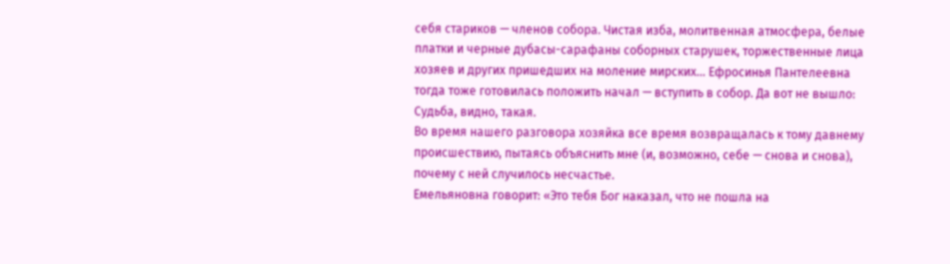себя стариков — членов собора. Чистая изба, молитвенная атмосфера, белые платки и черные дубасы-сарафаны соборных старушек, торжественные лица хозяев и других пришедших на моление мирских... Ефросинья Пантелеевна тогда тоже готовилась положить начал — вступить в собор. Да вот не вышло:
Судьба, видно, такая.
Во время нашего разговора хозяйка все время возвращалась к тому давнему происшествию, пытаясь объяснить мне (и, возможно, себе — снова и снова), почему с ней случилось несчастье.
Емельяновна говорит: «Это тебя Бог наказал, что не пошла на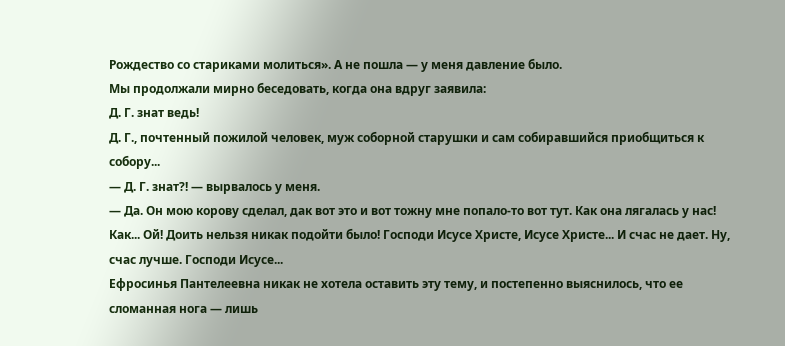Рождество со стариками молиться». А не пошла — у меня давление было.
Мы продолжали мирно беседовать, когда она вдруг заявила:
Д. Г. знат ведь!
Д. Г., почтенный пожилой человек, муж соборной старушки и сам собиравшийся приобщиться к собору...
— Д. Г. знат?! — вырвалось у меня.
— Да. Он мою корову сделал, дак вот это и вот тожну мне попало-то вот тут. Как она лягалась у нас! Как... Ой! Доить нельзя никак подойти было! Господи Исусе Христе, Исусе Христе... И счас не дает. Ну, счас лучше. Господи Исусе...
Ефросинья Пантелеевна никак не хотела оставить эту тему, и постепенно выяснилось, что ее сломанная нога — лишь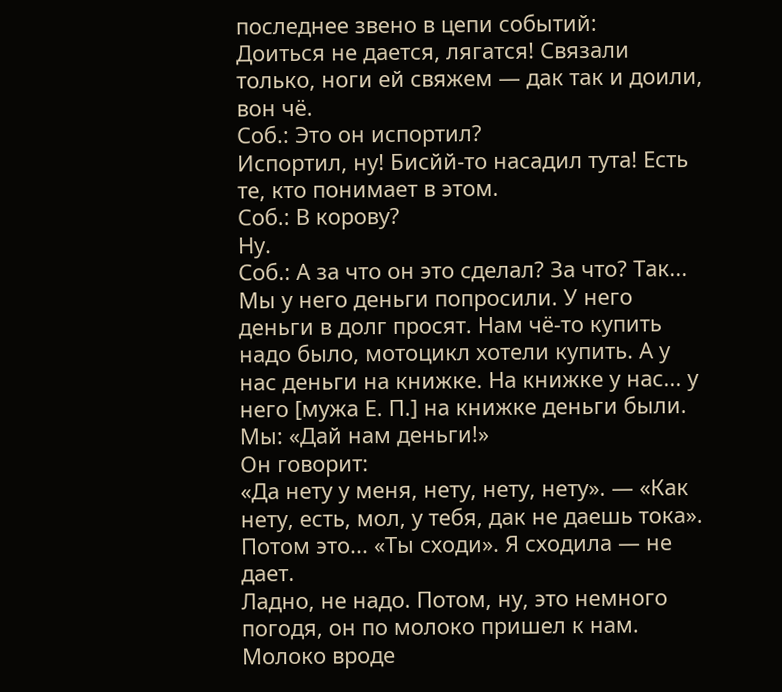последнее звено в цепи событий:
Доиться не дается, лягатся! Связали только, ноги ей свяжем — дак так и доили, вон чё.
Соб.: Это он испортил?
Испортил, ну! Бисйй-то насадил тута! Есть те, кто понимает в этом.
Соб.: В корову?
Ну.
Соб.: А за что он это сделал? За что? Так... Мы у него деньги попросили. У него деньги в долг просят. Нам чё-то купить надо было, мотоцикл хотели купить. А у нас деньги на книжке. На книжке у нас... у него [мужа Е. П.] на книжке деньги были. Мы: «Дай нам деньги!»
Он говорит:
«Да нету у меня, нету, нету, нету». — «Как нету, есть, мол, у тебя, дак не даешь тока».
Потом это... «Ты сходи». Я сходила — не дает.
Ладно, не надо. Потом, ну, это немного погодя, он по молоко пришел к нам. Молоко вроде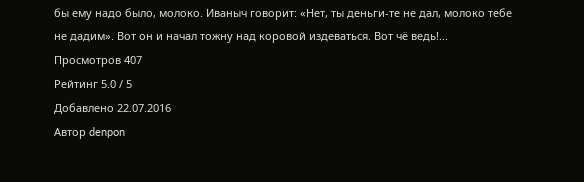бы ему надо было, молоко. Иваныч говорит: «Нет, ты деньги-те не дал, молоко тебе не дадим». Вот он и начал тожну над коровой издеваться. Вот чё ведь!...
Просмотров 407
Рейтинг 5.0 / 5
Добавлено 22.07.2016
Автор denpon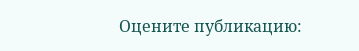Оцените публикацию: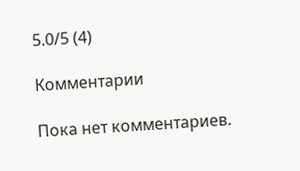5.0/5 (4)

Комментарии

Пока нет комментариев.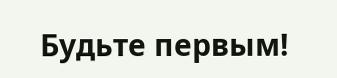Будьте первым!